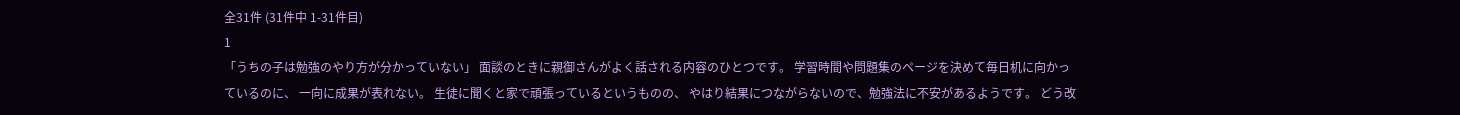全31件 (31件中 1-31件目)
1
「うちの子は勉強のやり方が分かっていない」 面談のときに親御さんがよく話される内容のひとつです。 学習時間や問題集のページを決めて毎日机に向かっているのに、 一向に成果が表れない。 生徒に聞くと家で頑張っているというものの、 やはり結果につながらないので、勉強法に不安があるようです。 どう改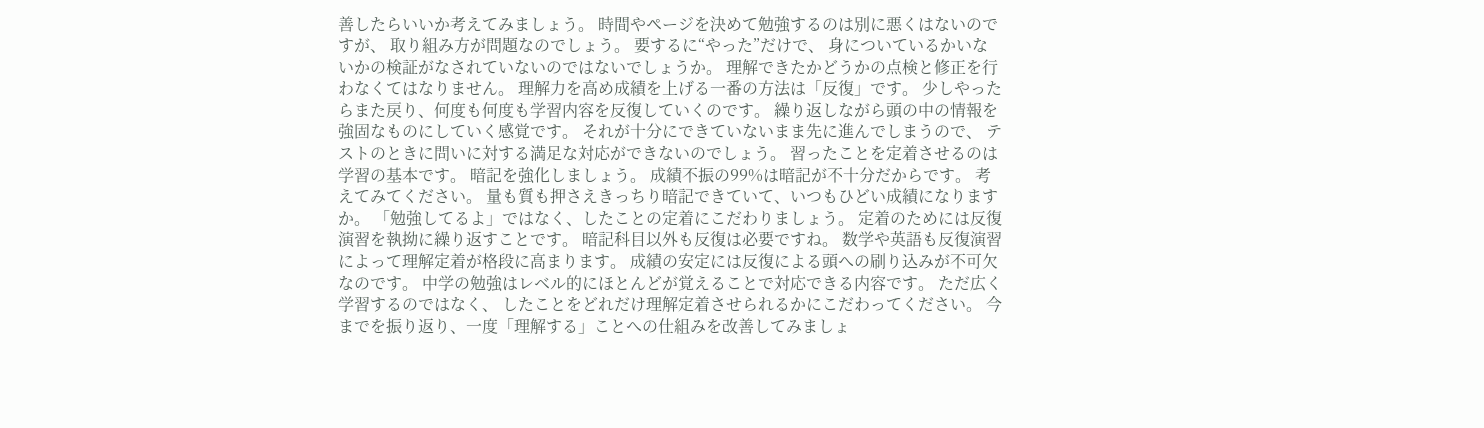善したらいいか考えてみましょう。 時間やページを決めて勉強するのは別に悪くはないのですが、 取り組み方が問題なのでしょう。 要するに“やった”だけで、 身についているかいないかの検証がなされていないのではないでしょうか。 理解できたかどうかの点検と修正を行わなくてはなりません。 理解力を高め成績を上げる一番の方法は「反復」です。 少しやったらまた戻り、何度も何度も学習内容を反復していくのです。 繰り返しながら頭の中の情報を強固なものにしていく感覚です。 それが十分にできていないまま先に進んでしまうので、 テストのときに問いに対する満足な対応ができないのでしょう。 習ったことを定着させるのは学習の基本です。 暗記を強化しましょう。 成績不振の99%は暗記が不十分だからです。 考えてみてください。 量も質も押さえきっちり暗記できていて、いつもひどい成績になりますか。 「勉強してるよ」ではなく、したことの定着にこだわりましょう。 定着のためには反復演習を執拗に繰り返すことです。 暗記科目以外も反復は必要ですね。 数学や英語も反復演習によって理解定着が格段に高まります。 成績の安定には反復による頭への刷り込みが不可欠なのです。 中学の勉強はレベル的にほとんどが覚えることで対応できる内容です。 ただ広く学習するのではなく、 したことをどれだけ理解定着させられるかにこだわってください。 今までを振り返り、一度「理解する」ことへの仕組みを改善してみましょ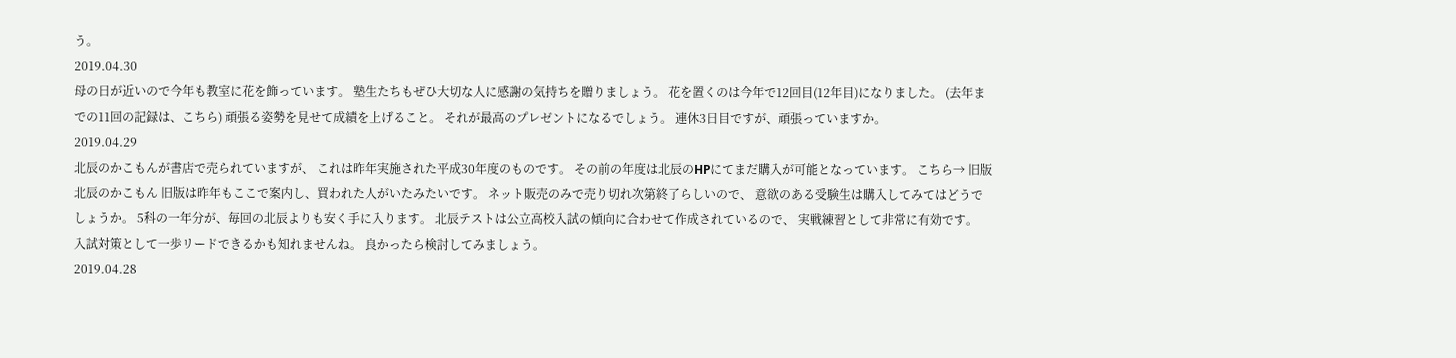う。
2019.04.30
母の日が近いので今年も教室に花を飾っています。 塾生たちもぜひ大切な人に感謝の気持ちを贈りましょう。 花を置くのは今年で12回目(12年目)になりました。 (去年までの11回の記録は、こちら) 頑張る姿勢を見せて成績を上げること。 それが最高のプレゼントになるでしょう。 連休3日目ですが、頑張っていますか。
2019.04.29
北辰のかこもんが書店で売られていますが、 これは昨年実施された平成30年度のものです。 その前の年度は北辰のHPにてまだ購入が可能となっています。 こちら→ 旧版 北辰のかこもん 旧版は昨年もここで案内し、買われた人がいたみたいです。 ネット販売のみで売り切れ次第終了らしいので、 意欲のある受験生は購入してみてはどうでしょうか。 5科の一年分が、毎回の北辰よりも安く手に入ります。 北辰テストは公立高校入試の傾向に合わせて作成されているので、 実戦練習として非常に有効です。 入試対策として一歩リードできるかも知れませんね。 良かったら検討してみましょう。
2019.04.28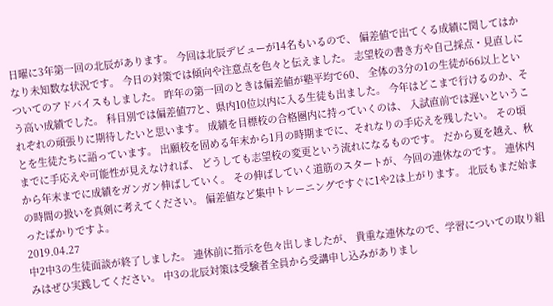日曜に3年第一回の北辰があります。 今回は北辰デビューが14名もいるので、 偏差値で出てくる成績に関してはかなり未知数な状況です。 今日の対策では傾向や注意点を色々と伝えました。 志望校の書き方や自己採点・見直しについてのアドバイスもしました。 昨年の第一回のときは偏差値が塾平均で60、 全体の3分の1の生徒が66以上という高い成績でした。 科目別では偏差値77と、県内10位以内に入る生徒も出ました。 今年はどこまで行けるのか、それぞれの頑張りに期待したいと思います。 成績を目標校の合格圏内に持っていくのは、 入試直前では遅いということを生徒たちに語っています。 出願校を固める年末から1月の時期までに、それなりの手応えを残したい。 その頃までに手応えや可能性が見えなければ、 どうしても志望校の変更という流れになるものです。 だから夏を越え、秋から年末までに成績をガンガン伸ばしていく。 その伸ばしていく道筋のスタートが、今回の連休なのです。 連休内の時間の扱いを真剣に考えてください。 偏差値など集中トレーニングですぐに1や2は上がります。 北辰もまだ始まったばかりですよ。
2019.04.27
中2中3の生徒面談が終了しました。 連休前に指示を色々出しましたが、 貴重な連休なので、学習についての取り組みはぜひ実践してください。 中3の北辰対策は受験者全員から受講申し込みがありまし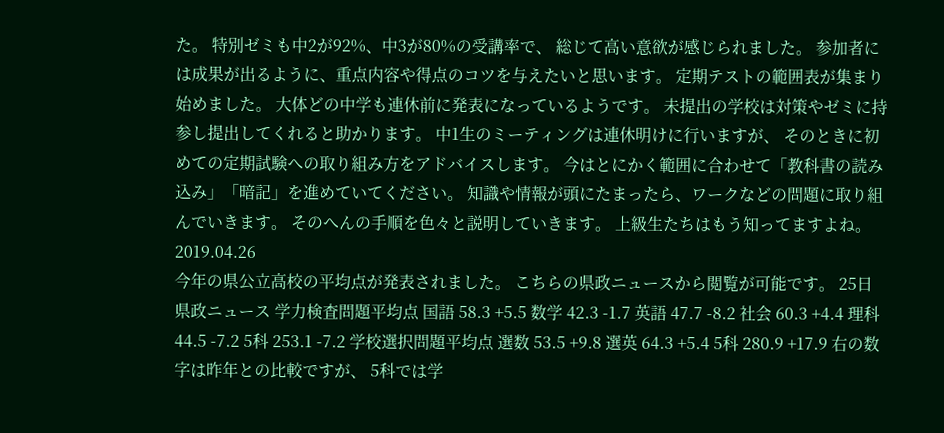た。 特別ゼミも中2が92%、中3が80%の受講率で、 総じて高い意欲が感じられました。 参加者には成果が出るように、重点内容や得点のコツを与えたいと思います。 定期テストの範囲表が集まり始めました。 大体どの中学も連休前に発表になっているようです。 未提出の学校は対策やゼミに持参し提出してくれると助かります。 中1生のミーティングは連休明けに行いますが、 そのときに初めての定期試験への取り組み方をアドバイスします。 今はとにかく範囲に合わせて「教科書の読み込み」「暗記」を進めていてください。 知識や情報が頭にたまったら、ワークなどの問題に取り組んでいきます。 そのへんの手順を色々と説明していきます。 上級生たちはもう知ってますよね。
2019.04.26
今年の県公立高校の平均点が発表されました。 こちらの県政ニュースから閲覧が可能です。 25日県政ニュース 学力検査問題平均点 国語 58.3 +5.5 数学 42.3 -1.7 英語 47.7 -8.2 社会 60.3 +4.4 理科 44.5 -7.2 5科 253.1 -7.2 学校選択問題平均点 選数 53.5 +9.8 選英 64.3 +5.4 5科 280.9 +17.9 右の数字は昨年との比較ですが、 5科では学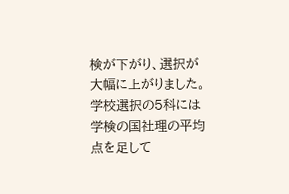検が下がり、選択が大幅に上がりました。 学校選択の5科には学検の国社理の平均点を足して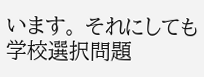います。 それにしても学校選択問題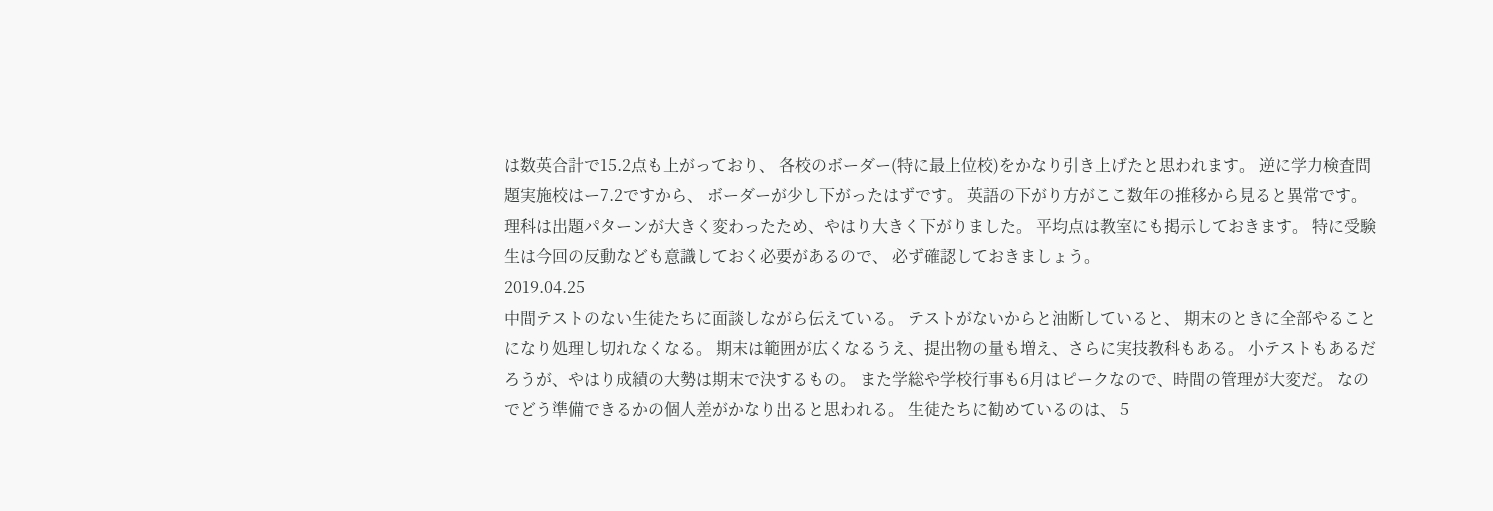は数英合計で15.2点も上がっており、 各校のボーダー(特に最上位校)をかなり引き上げたと思われます。 逆に学力検査問題実施校はー7.2ですから、 ボーダーが少し下がったはずです。 英語の下がり方がここ数年の推移から見ると異常です。 理科は出題パターンが大きく変わったため、やはり大きく下がりました。 平均点は教室にも掲示しておきます。 特に受験生は今回の反動なども意識しておく必要があるので、 必ず確認しておきましょう。
2019.04.25
中間テストのない生徒たちに面談しながら伝えている。 テストがないからと油断していると、 期末のときに全部やることになり処理し切れなくなる。 期末は範囲が広くなるうえ、提出物の量も増え、さらに実技教科もある。 小テストもあるだろうが、やはり成績の大勢は期末で決するもの。 また学総や学校行事も6月はピークなので、時間の管理が大変だ。 なのでどう準備できるかの個人差がかなり出ると思われる。 生徒たちに勧めているのは、 5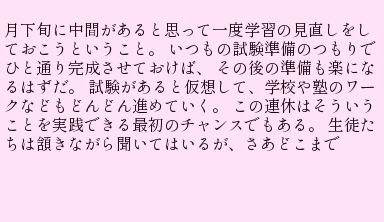月下旬に中間があると思って一度学習の見直しをしておこうということ。 いつもの試験準備のつもりでひと通り完成させておけば、 その後の準備も楽になるはずだ。 試験があると仮想して、学校や塾のワークなどもどんどん進めていく。 この連休はそういうことを実践できる最初のチャンスでもある。 生徒たちは頷きながら聞いてはいるが、さあどこまで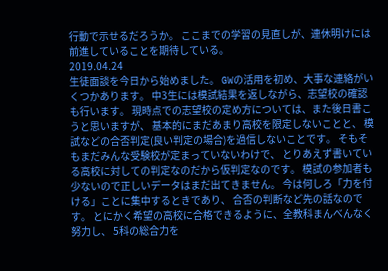行動で示せるだろうか。 ここまでの学習の見直しが、連休明けには前進していることを期待している。
2019.04.24
生徒面談を今日から始めました。 GWの活用を初め、大事な連絡がいくつかあります。 中3生には模試結果を返しながら、志望校の確認も行います。 現時点での志望校の定め方については、また後日書こうと思いますが、 基本的にまだあまり高校を限定しないことと、 模試などの合否判定(良い判定の場合)を過信しないことです。 そもそもまだみんな受験校が定まっていないわけで、 とりあえず書いている高校に対しての判定なのだから仮判定なのです。 模試の参加者も少ないので正しいデータはまだ出てきません。 今は何しろ「力を付ける」ことに集中するときであり、 合否の判断など先の話なのです。 とにかく希望の高校に合格できるように、全教科まんべんなく努力し、 5科の総合力を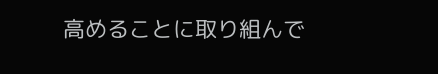高めることに取り組んで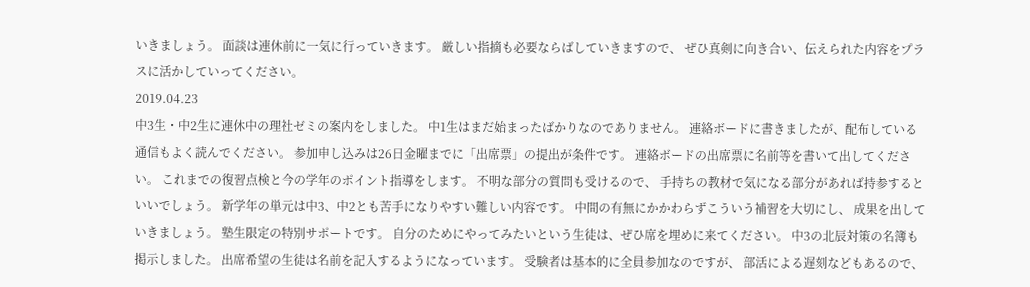いきましょう。 面談は連休前に一気に行っていきます。 厳しい指摘も必要ならばしていきますので、 ぜひ真剣に向き合い、伝えられた内容をプラスに活かしていってください。
2019.04.23
中3生・中2生に連休中の理社ゼミの案内をしました。 中1生はまだ始まったばかりなのでありません。 連絡ボードに書きましたが、配布している通信もよく読んでください。 参加申し込みは26日金曜までに「出席票」の提出が条件です。 連絡ボードの出席票に名前等を書いて出してください。 これまでの復習点検と今の学年のポイント指導をします。 不明な部分の質問も受けるので、 手持ちの教材で気になる部分があれば持参するといいでしょう。 新学年の単元は中3、中2とも苦手になりやすい難しい内容です。 中間の有無にかかわらずこういう補習を大切にし、 成果を出していきましょう。 塾生限定の特別サポートです。 自分のためにやってみたいという生徒は、ぜひ席を埋めに来てください。 中3の北辰対策の名簿も掲示しました。 出席希望の生徒は名前を記入するようになっています。 受験者は基本的に全員参加なのですが、 部活による遅刻などもあるので、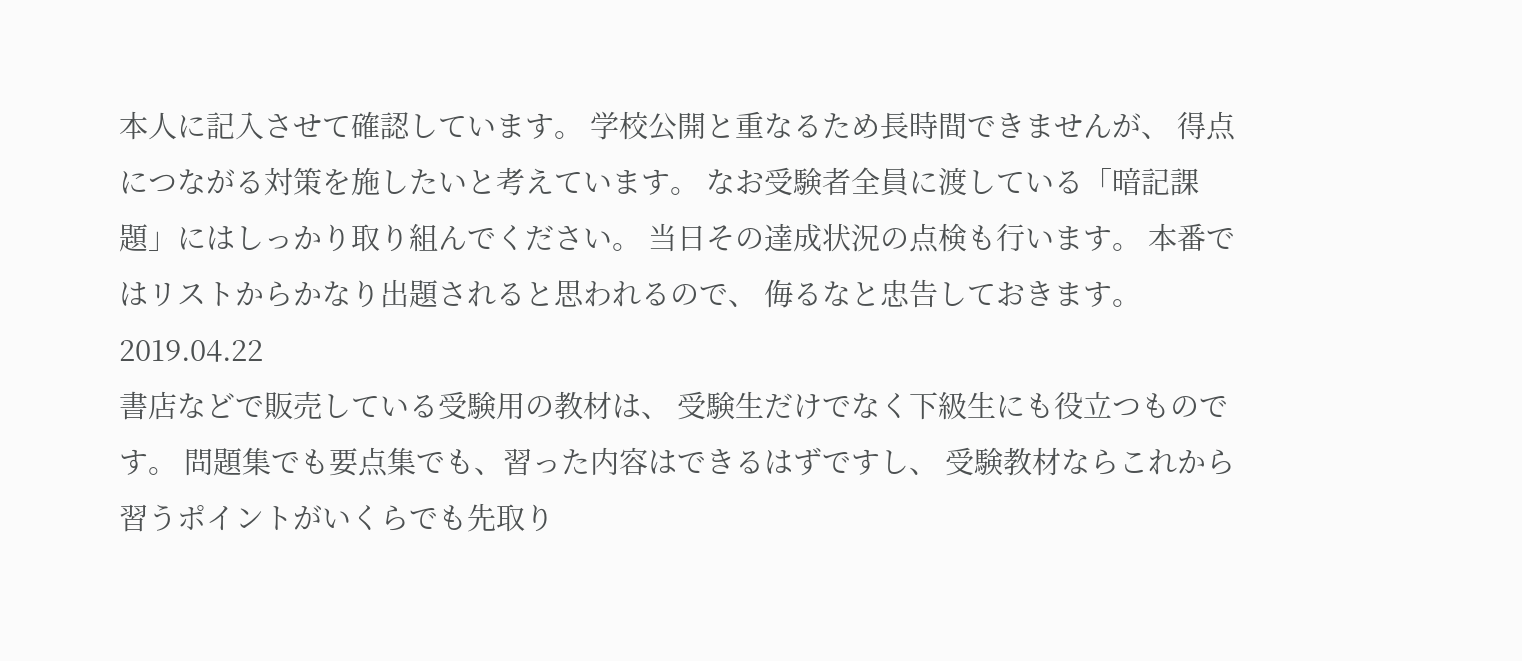本人に記入させて確認しています。 学校公開と重なるため長時間できませんが、 得点につながる対策を施したいと考えています。 なお受験者全員に渡している「暗記課題」にはしっかり取り組んでください。 当日その達成状況の点検も行います。 本番ではリストからかなり出題されると思われるので、 侮るなと忠告しておきます。
2019.04.22
書店などで販売している受験用の教材は、 受験生だけでなく下級生にも役立つものです。 問題集でも要点集でも、習った内容はできるはずですし、 受験教材ならこれから習うポイントがいくらでも先取り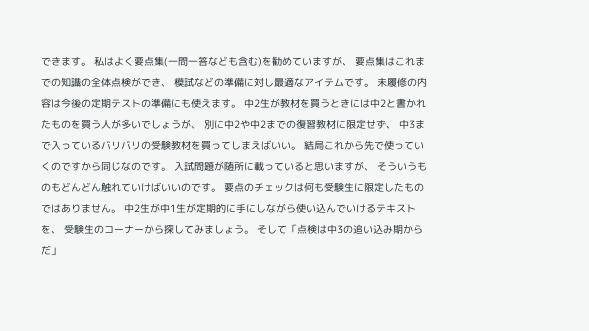できます。 私はよく要点集(一問一答なども含む)を勧めていますが、 要点集はこれまでの知識の全体点検ができ、 模試などの準備に対し最適なアイテムです。 未履修の内容は今後の定期テストの準備にも使えます。 中2生が教材を買うときには中2と書かれたものを買う人が多いでしょうが、 別に中2や中2までの復習教材に限定せず、 中3まで入っているバリバリの受験教材を買ってしまえばいい。 結局これから先で使っていくのですから同じなのです。 入試問題が随所に載っていると思いますが、 そういうものもどんどん触れていけばいいのです。 要点のチェックは何も受験生に限定したものではありません。 中2生が中1生が定期的に手にしながら使い込んでいけるテキストを、 受験生のコーナーから探してみましょう。 そして「点検は中3の追い込み期からだ」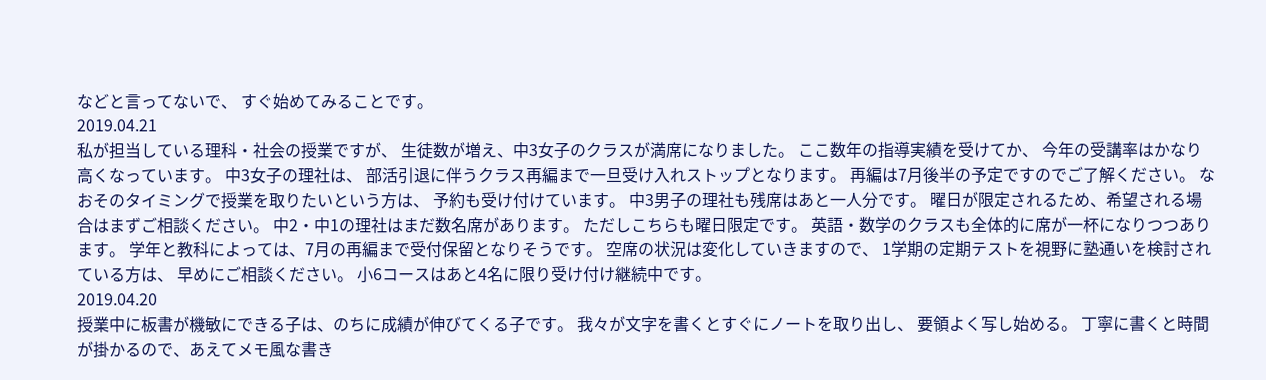などと言ってないで、 すぐ始めてみることです。
2019.04.21
私が担当している理科・社会の授業ですが、 生徒数が増え、中3女子のクラスが満席になりました。 ここ数年の指導実績を受けてか、 今年の受講率はかなり高くなっています。 中3女子の理社は、 部活引退に伴うクラス再編まで一旦受け入れストップとなります。 再編は7月後半の予定ですのでご了解ください。 なおそのタイミングで授業を取りたいという方は、 予約も受け付けています。 中3男子の理社も残席はあと一人分です。 曜日が限定されるため、希望される場合はまずご相談ください。 中2・中1の理社はまだ数名席があります。 ただしこちらも曜日限定です。 英語・数学のクラスも全体的に席が一杯になりつつあります。 学年と教科によっては、7月の再編まで受付保留となりそうです。 空席の状況は変化していきますので、 1学期の定期テストを視野に塾通いを検討されている方は、 早めにご相談ください。 小6コースはあと4名に限り受け付け継続中です。
2019.04.20
授業中に板書が機敏にできる子は、のちに成績が伸びてくる子です。 我々が文字を書くとすぐにノートを取り出し、 要領よく写し始める。 丁寧に書くと時間が掛かるので、あえてメモ風な書き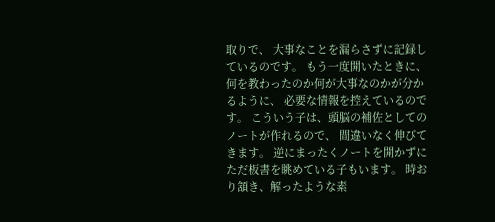取りで、 大事なことを漏らさずに記録しているのです。 もう一度開いたときに、何を教わったのか何が大事なのかが分かるように、 必要な情報を控えているのです。 こういう子は、頭脳の補佐としてのノートが作れるので、 間違いなく伸びてきます。 逆にまったくノートを開かずにただ板書を眺めている子もいます。 時おり頷き、解ったような素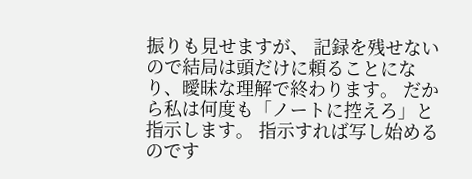振りも見せますが、 記録を残せないので結局は頭だけに頼ることになり、曖昧な理解で終わります。 だから私は何度も「ノートに控えろ」と指示します。 指示すれば写し始めるのです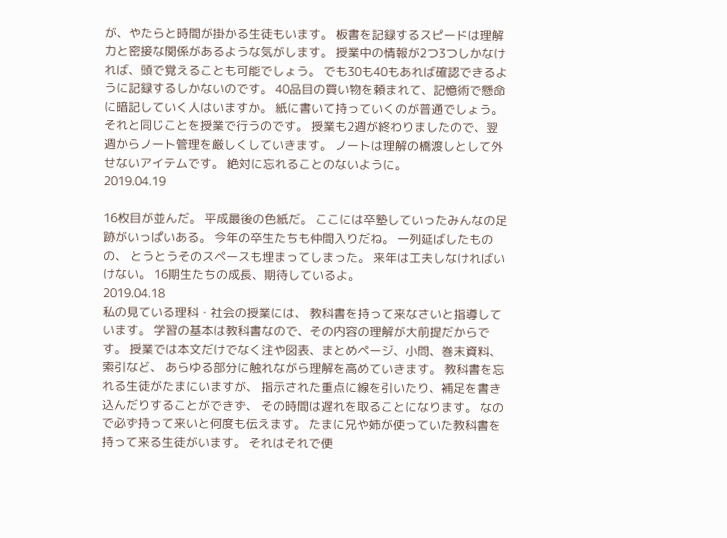が、やたらと時間が掛かる生徒もいます。 板書を記録するスピードは理解力と密接な関係があるような気がします。 授業中の情報が2つ3つしかなければ、頭で覚えることも可能でしょう。 でも30も40もあれば確認できるように記録するしかないのです。 40品目の買い物を頼まれて、記憶術で懸命に暗記していく人はいますか。 紙に書いて持っていくのが普通でしょう。 それと同じことを授業で行うのです。 授業も2週が終わりましたので、翌週からノート管理を厳しくしていきます。 ノートは理解の橋渡しとして外せないアイテムです。 絶対に忘れることのないように。
2019.04.19

16枚目が並んだ。 平成最後の色紙だ。 ここには卒塾していったみんなの足跡がいっぱいある。 今年の卒生たちも仲間入りだね。 一列延ばしたものの、 とうとうそのスペースも埋まってしまった。 来年は工夫しなければいけない。 16期生たちの成長、期待しているよ。
2019.04.18
私の見ている理科・社会の授業には、 教科書を持って来なさいと指導しています。 学習の基本は教科書なので、その内容の理解が大前提だからです。 授業では本文だけでなく注や図表、まとめページ、小問、巻末資料、索引など、 あらゆる部分に触れながら理解を高めていきます。 教科書を忘れる生徒がたまにいますが、 指示された重点に線を引いたり、補足を書き込んだりすることができず、 その時間は遅れを取ることになります。 なので必ず持って来いと何度も伝えます。 たまに兄や姉が使っていた教科書を持って来る生徒がいます。 それはそれで便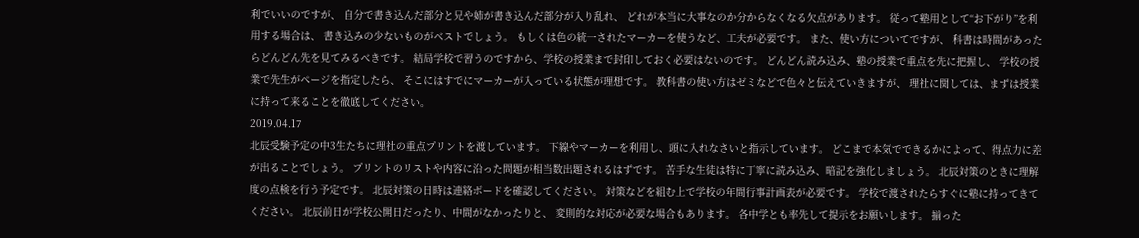利でいいのですが、 自分で書き込んだ部分と兄や姉が書き込んだ部分が入り乱れ、 どれが本当に大事なのか分からなくなる欠点があります。 従って塾用として“お下がり”を利用する場合は、 書き込みの少ないものがベストでしょう。 もしくは色の統一されたマーカーを使うなど、工夫が必要です。 また、使い方についてですが、 科書は時間があったらどんどん先を見てみるべきです。 結局学校で習うのですから、学校の授業まで封印しておく必要はないのです。 どんどん読み込み、塾の授業で重点を先に把握し、 学校の授業で先生がページを指定したら、 そこにはすでにマーカーが入っている状態が理想です。 教科書の使い方はゼミなどで色々と伝えていきますが、 理社に関しては、まずは授業に持って来ることを徹底してください。
2019.04.17
北辰受験予定の中3生たちに理社の重点プリントを渡しています。 下線やマーカーを利用し、頭に入れなさいと指示しています。 どこまで本気でできるかによって、得点力に差が出ることでしょう。 プリントのリストや内容に沿った問題が相当数出題されるはずです。 苦手な生徒は特に丁寧に読み込み、暗記を強化しましょう。 北辰対策のときに理解度の点検を行う予定です。 北辰対策の日時は連絡ボードを確認してください。 対策などを組む上で学校の年間行事計画表が必要です。 学校で渡されたらすぐに塾に持ってきてください。 北辰前日が学校公開日だったり、中間がなかったりと、 変則的な対応が必要な場合もあります。 各中学とも率先して提示をお願いします。 揃った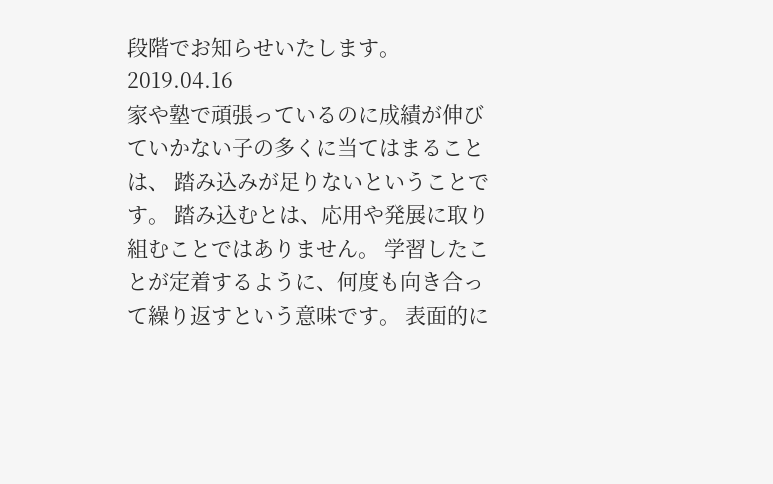段階でお知らせいたします。
2019.04.16
家や塾で頑張っているのに成績が伸びていかない子の多くに当てはまることは、 踏み込みが足りないということです。 踏み込むとは、応用や発展に取り組むことではありません。 学習したことが定着するように、何度も向き合って繰り返すという意味です。 表面的に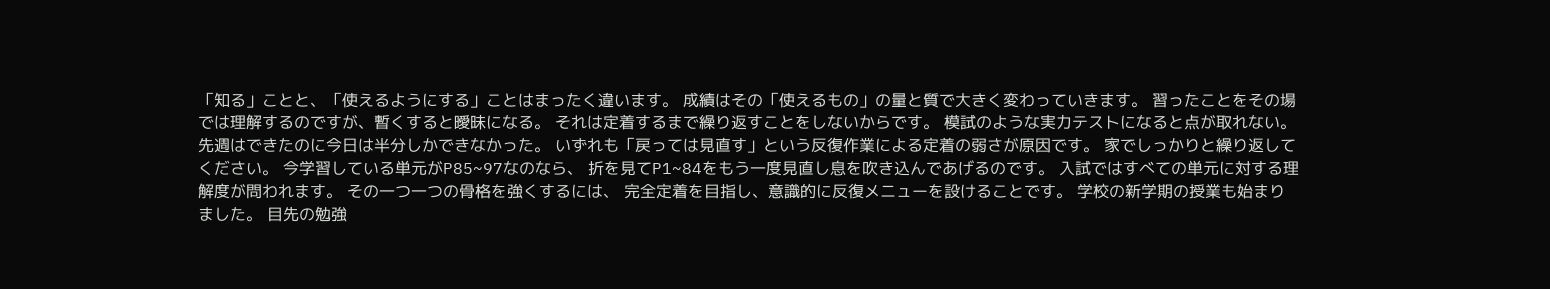「知る」ことと、「使えるようにする」ことはまったく違います。 成績はその「使えるもの」の量と質で大きく変わっていきます。 習ったことをその場では理解するのですが、暫くすると曖昧になる。 それは定着するまで繰り返すことをしないからです。 模試のような実力テストになると点が取れない。 先週はできたのに今日は半分しかできなかった。 いずれも「戻っては見直す」という反復作業による定着の弱さが原因です。 家でしっかりと繰り返してください。 今学習している単元がP85~97なのなら、 折を見てP1~84をもう一度見直し息を吹き込んであげるのです。 入試ではすべての単元に対する理解度が問われます。 その一つ一つの骨格を強くするには、 完全定着を目指し、意識的に反復メニューを設けることです。 学校の新学期の授業も始まりました。 目先の勉強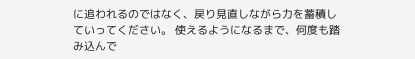に追われるのではなく、戻り見直しながら力を蓄積していってください。 使えるようになるまで、何度も踏み込んで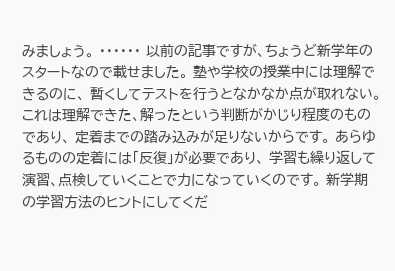みましょう。 ・・・・・・ 以前の記事ですが、ちょうど新学年のスタートなので載せました。 塾や学校の授業中には理解できるのに、 暫くしてテストを行うとなかなか点が取れない。 これは理解できた、解ったという判断がかじり程度のものであり、 定着までの踏み込みが足りないからです。 あらゆるものの定着には「反復」が必要であり、 学習も繰り返して演習、点検していくことで力になっていくのです。 新学期の学習方法のヒントにしてくだ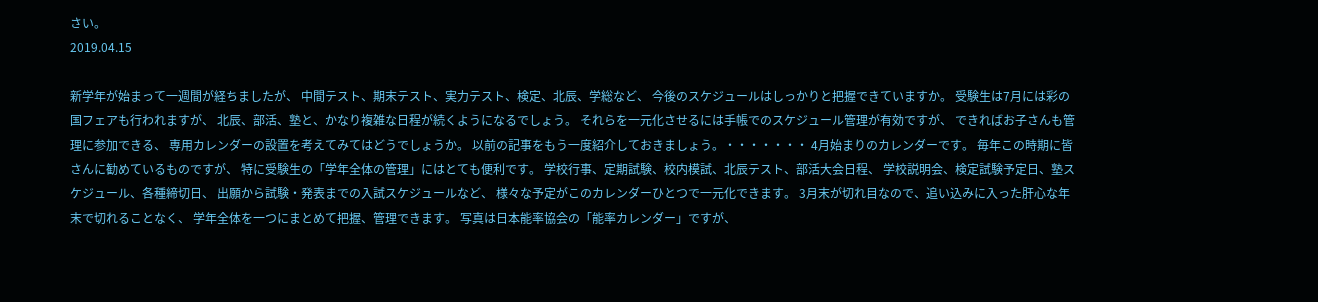さい。
2019.04.15

新学年が始まって一週間が経ちましたが、 中間テスト、期末テスト、実力テスト、検定、北辰、学総など、 今後のスケジュールはしっかりと把握できていますか。 受験生は7月には彩の国フェアも行われますが、 北辰、部活、塾と、かなり複雑な日程が続くようになるでしょう。 それらを一元化させるには手帳でのスケジュール管理が有効ですが、 できればお子さんも管理に参加できる、 専用カレンダーの設置を考えてみてはどうでしょうか。 以前の記事をもう一度紹介しておきましょう。・・・・・・・ 4月始まりのカレンダーです。 毎年この時期に皆さんに勧めているものですが、 特に受験生の「学年全体の管理」にはとても便利です。 学校行事、定期試験、校内模試、北辰テスト、部活大会日程、 学校説明会、検定試験予定日、塾スケジュール、各種締切日、 出願から試験・発表までの入試スケジュールなど、 様々な予定がこのカレンダーひとつで一元化できます。 3月末が切れ目なので、追い込みに入った肝心な年末で切れることなく、 学年全体を一つにまとめて把握、管理できます。 写真は日本能率協会の「能率カレンダー」ですが、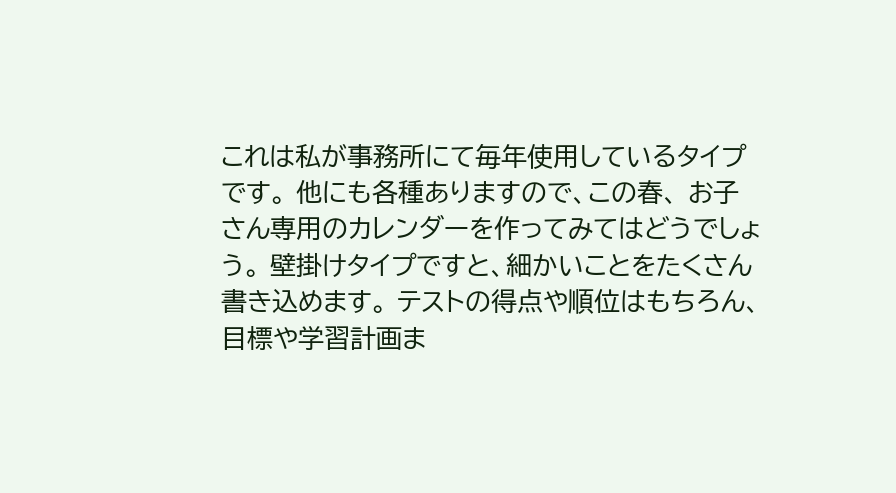これは私が事務所にて毎年使用しているタイプです。 他にも各種ありますので、この春、 お子さん専用のカレンダーを作ってみてはどうでしょう。 壁掛けタイプですと、細かいことをたくさん書き込めます。 テストの得点や順位はもちろん、目標や学習計画ま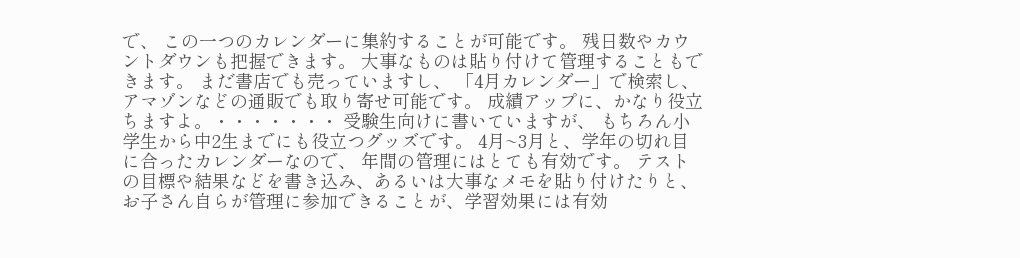で、 この一つのカレンダーに集約することが可能です。 残日数やカウントダウンも把握できます。 大事なものは貼り付けて管理することもできます。 まだ書店でも売っていますし、 「4月カレンダー」で検索し、アマゾンなどの通販でも取り寄せ可能です。 成績アップに、かなり役立ちますよ。・・・・・・・ 受験生向けに書いていますが、 もちろん小学生から中2生までにも役立つグッズです。 4月~3月と、学年の切れ目に合ったカレンダーなので、 年間の管理にはとても有効です。 テストの目標や結果などを書き込み、あるいは大事なメモを貼り付けたりと、 お子さん自らが管理に参加できることが、学習効果には有効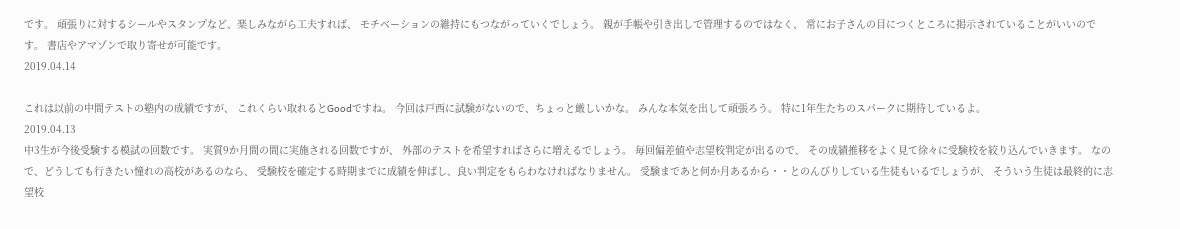です。 頑張りに対するシールやスタンプなど、楽しみながら工夫すれば、 モチベーションの維持にもつながっていくでしょう。 親が手帳や引き出しで管理するのではなく、 常にお子さんの目につくところに掲示されていることがいいのです。 書店やアマゾンで取り寄せが可能です。
2019.04.14

これは以前の中間テストの塾内の成績ですが、 これくらい取れるとGoodですね。 今回は戸西に試験がないので、ちょっと厳しいかな。 みんな本気を出して頑張ろう。 特に1年生たちのスパークに期待しているよ。
2019.04.13
中3生が今後受験する模試の回数です。 実質9か月間の間に実施される回数ですが、 外部のテストを希望すればさらに増えるでしょう。 毎回偏差値や志望校判定が出るので、 その成績推移をよく見て徐々に受験校を絞り込んでいきます。 なので、どうしても行きたい憧れの高校があるのなら、 受験校を確定する時期までに成績を伸ばし、良い判定をもらわなければなりません。 受験まであと何か月あるから・・とのんびりしている生徒もいるでしょうが、 そういう生徒は最終的に志望校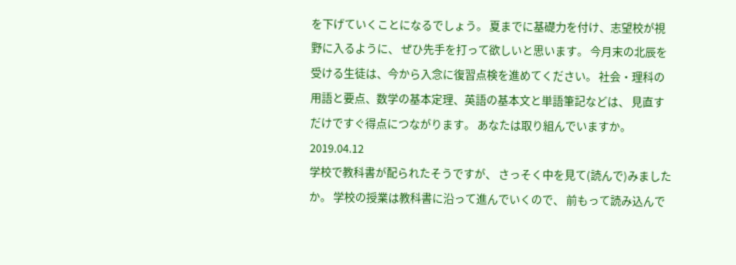を下げていくことになるでしょう。 夏までに基礎力を付け、志望校が視野に入るように、 ぜひ先手を打って欲しいと思います。 今月末の北辰を受ける生徒は、今から入念に復習点検を進めてください。 社会・理科の用語と要点、数学の基本定理、英語の基本文と単語筆記などは、 見直すだけですぐ得点につながります。 あなたは取り組んでいますか。
2019.04.12
学校で教科書が配られたそうですが、 さっそく中を見て(読んで)みましたか。 学校の授業は教科書に沿って進んでいくので、 前もって読み込んで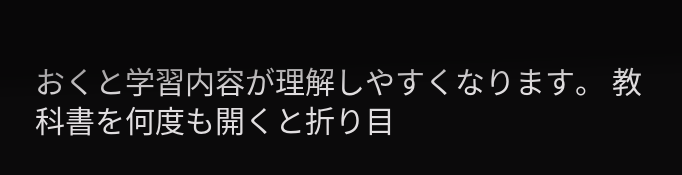おくと学習内容が理解しやすくなります。 教科書を何度も開くと折り目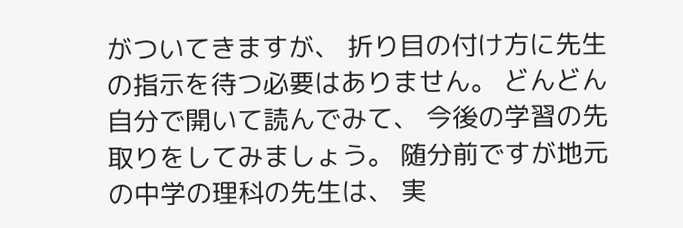がついてきますが、 折り目の付け方に先生の指示を待つ必要はありません。 どんどん自分で開いて読んでみて、 今後の学習の先取りをしてみましょう。 随分前ですが地元の中学の理科の先生は、 実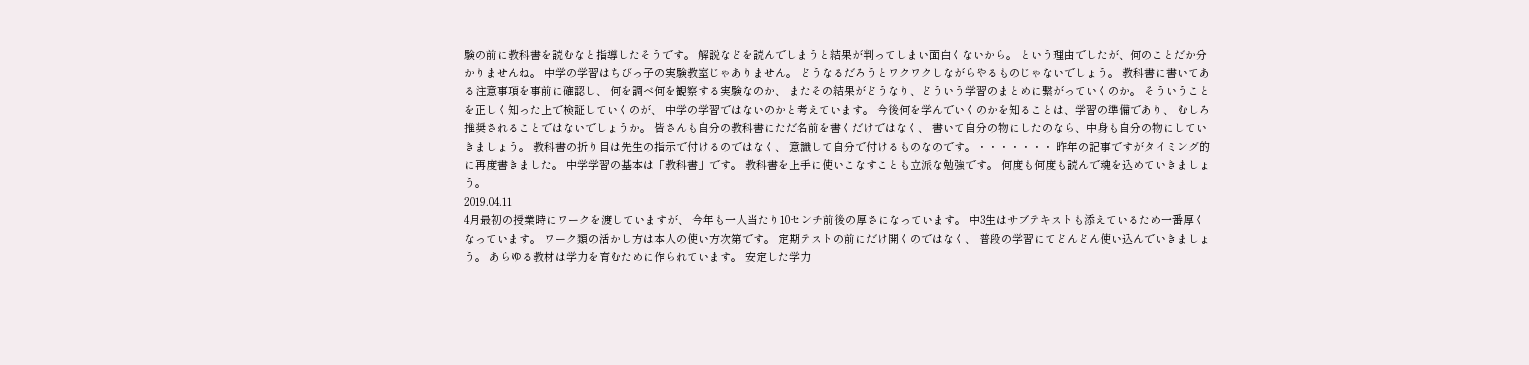験の前に教科書を読むなと指導したそうです。 解説などを読んでしまうと結果が判ってしまい面白くないから。 という理由でしたが、何のことだか分かりませんね。 中学の学習はちびっ子の実験教室じゃありません。 どうなるだろうとワクワクしながらやるものじゃないでしょう。 教科書に書いてある注意事項を事前に確認し、 何を調べ何を観察する実験なのか、 またその結果がどうなり、どういう学習のまとめに繋がっていくのか。 そういうことを正しく知った上で検証していくのが、 中学の学習ではないのかと考えています。 今後何を学んでいくのかを知ることは、学習の準備であり、 むしろ推奨されることではないでしょうか。 皆さんも自分の教科書にただ名前を書くだけではなく、 書いて自分の物にしたのなら、中身も自分の物にしていきましょう。 教科書の折り目は先生の指示で付けるのではなく、 意識して自分で付けるものなのです。・・・・・・・ 昨年の記事ですがタイミング的に再度書きました。 中学学習の基本は「教科書」です。 教科書を上手に使いこなすことも立派な勉強です。 何度も何度も読んで魂を込めていきましょう。
2019.04.11
4月最初の授業時にワークを渡していますが、 今年も一人当たり10センチ前後の厚さになっています。 中3生はサブテキストも添えているため一番厚くなっています。 ワーク類の活かし方は本人の使い方次第です。 定期テストの前にだけ開くのではなく、 普段の学習にてどんどん使い込んでいきましょう。 あらゆる教材は学力を育むために作られています。 安定した学力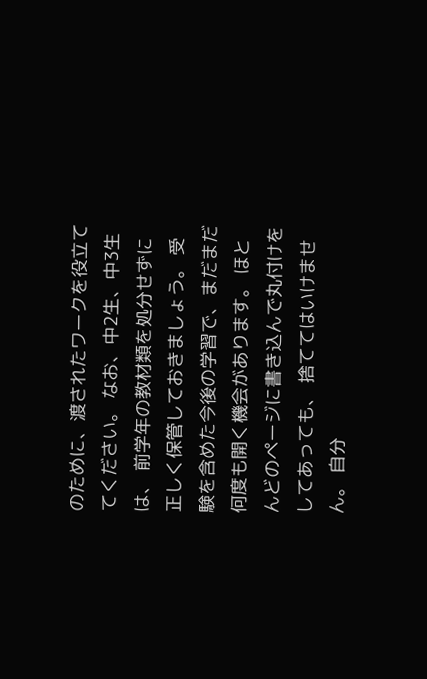のために、渡されたワークを役立ててください。 なお、中2生、中3生は、 前学年の教材類を処分せずに正しく保管しておきましょう。 受験を含めた今後の学習で、まだまだ何度も開く機会があります。 ほとんどのページに書き込んで丸付けをしてあっても、 捨ててはいけません。 自分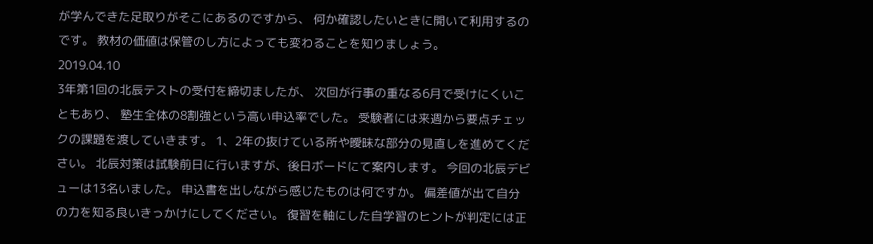が学んできた足取りがそこにあるのですから、 何か確認したいときに開いて利用するのです。 教材の価値は保管のし方によっても変わることを知りましょう。
2019.04.10
3年第1回の北辰テストの受付を締切ましたが、 次回が行事の重なる6月で受けにくいこともあり、 塾生全体の8割強という高い申込率でした。 受験者には来週から要点チェックの課題を渡していきます。 1、2年の抜けている所や曖昧な部分の見直しを進めてください。 北辰対策は試験前日に行いますが、後日ボードにて案内します。 今回の北辰デビューは13名いました。 申込書を出しながら感じたものは何ですか。 偏差値が出て自分の力を知る良いきっかけにしてください。 復習を軸にした自学習のヒントが判定には正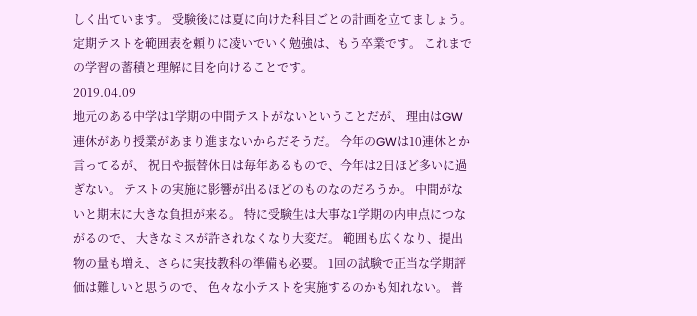しく出ています。 受験後には夏に向けた科目ごとの計画を立てましょう。 定期テストを範囲表を頼りに凌いでいく勉強は、もう卒業です。 これまでの学習の蓄積と理解に目を向けることです。
2019.04.09
地元のある中学は1学期の中間テストがないということだが、 理由はGW連休があり授業があまり進まないからだそうだ。 今年のGWは10連休とか言ってるが、 祝日や振替休日は毎年あるもので、今年は2日ほど多いに過ぎない。 テストの実施に影響が出るほどのものなのだろうか。 中間がないと期末に大きな負担が来る。 特に受験生は大事な1学期の内申点につながるので、 大きなミスが許されなくなり大変だ。 範囲も広くなり、提出物の量も増え、さらに実技教科の準備も必要。 1回の試験で正当な学期評価は難しいと思うので、 色々な小テストを実施するのかも知れない。 普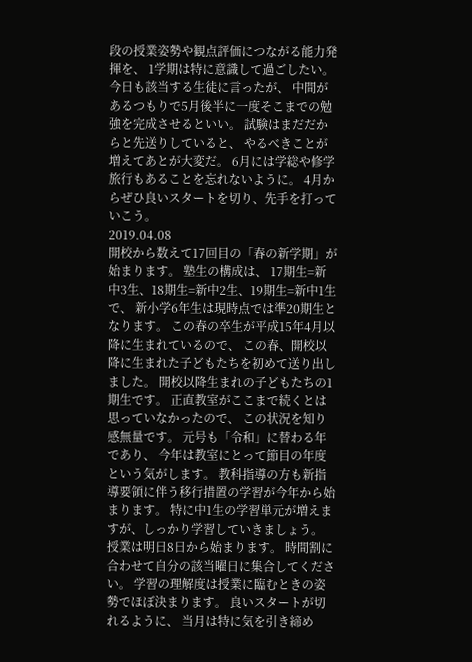段の授業姿勢や観点評価につながる能力発揮を、 1学期は特に意識して過ごしたい。 今日も該当する生徒に言ったが、 中間があるつもりで5月後半に一度そこまでの勉強を完成させるといい。 試験はまだだからと先送りしていると、 やるべきことが増えてあとが大変だ。 6月には学総や修学旅行もあることを忘れないように。 4月からぜひ良いスタートを切り、先手を打っていこう。
2019.04.08
開校から数えて17回目の「春の新学期」が始まります。 塾生の構成は、 17期生=新中3生、18期生=新中2生、19期生=新中1生で、 新小学6年生は現時点では準20期生となります。 この春の卒生が平成15年4月以降に生まれているので、 この春、開校以降に生まれた子どもたちを初めて送り出しました。 開校以降生まれの子どもたちの1期生です。 正直教室がここまで続くとは思っていなかったので、 この状況を知り感無量です。 元号も「令和」に替わる年であり、 今年は教室にとって節目の年度という気がします。 教科指導の方も新指導要領に伴う移行措置の学習が今年から始まります。 特に中1生の学習単元が増えますが、しっかり学習していきましょう。 授業は明日8日から始まります。 時間割に合わせて自分の該当曜日に集合してください。 学習の理解度は授業に臨むときの姿勢でほぼ決まります。 良いスタートが切れるように、 当月は特に気を引き締め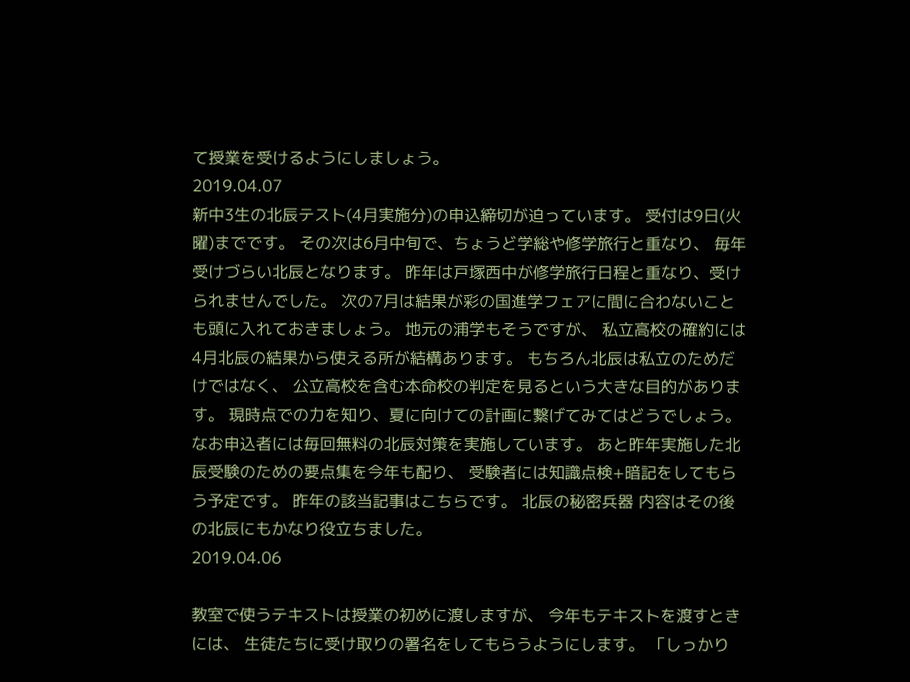て授業を受けるようにしましょう。
2019.04.07
新中3生の北辰テスト(4月実施分)の申込締切が迫っています。 受付は9日(火曜)までです。 その次は6月中旬で、ちょうど学総や修学旅行と重なり、 毎年受けづらい北辰となります。 昨年は戸塚西中が修学旅行日程と重なり、受けられませんでした。 次の7月は結果が彩の国進学フェアに間に合わないことも頭に入れておきましょう。 地元の浦学もそうですが、 私立高校の確約には4月北辰の結果から使える所が結構あります。 もちろん北辰は私立のためだけではなく、 公立高校を含む本命校の判定を見るという大きな目的があります。 現時点での力を知り、夏に向けての計画に繋げてみてはどうでしょう。 なお申込者には毎回無料の北辰対策を実施しています。 あと昨年実施した北辰受験のための要点集を今年も配り、 受験者には知識点検+暗記をしてもらう予定です。 昨年の該当記事はこちらです。 北辰の秘密兵器 内容はその後の北辰にもかなり役立ちました。
2019.04.06

教室で使うテキストは授業の初めに渡しますが、 今年もテキストを渡すときには、 生徒たちに受け取りの署名をしてもらうようにします。 「しっかり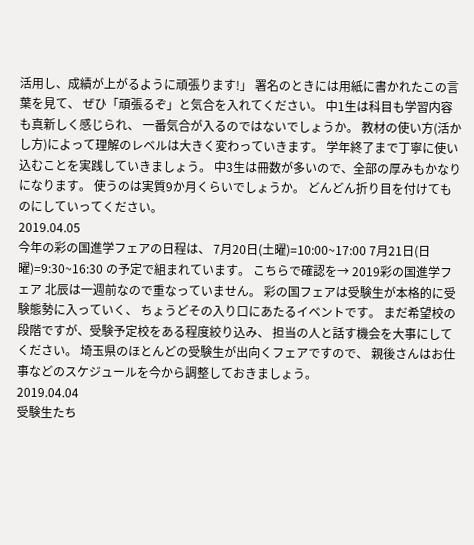活用し、成績が上がるように頑張ります!」 署名のときには用紙に書かれたこの言葉を見て、 ぜひ「頑張るぞ」と気合を入れてください。 中1生は科目も学習内容も真新しく感じられ、 一番気合が入るのではないでしょうか。 教材の使い方(活かし方)によって理解のレベルは大きく変わっていきます。 学年終了まで丁寧に使い込むことを実践していきましょう。 中3生は冊数が多いので、全部の厚みもかなりになります。 使うのは実質9か月くらいでしょうか。 どんどん折り目を付けてものにしていってください。
2019.04.05
今年の彩の国進学フェアの日程は、 7月20日(土曜)=10:00~17:00 7月21日(日曜)=9:30~16:30 の予定で組まれています。 こちらで確認を→ 2019彩の国進学フェア 北辰は一週前なので重なっていません。 彩の国フェアは受験生が本格的に受験態勢に入っていく、 ちょうどその入り口にあたるイベントです。 まだ希望校の段階ですが、受験予定校をある程度絞り込み、 担当の人と話す機会を大事にしてください。 埼玉県のほとんどの受験生が出向くフェアですので、 親後さんはお仕事などのスケジュールを今から調整しておきましょう。
2019.04.04
受験生たち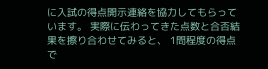に入試の得点開示連絡を協力してもらっています。 実際に伝わってきた点数と合否結果を擦り合わせてみると、 1問程度の得点で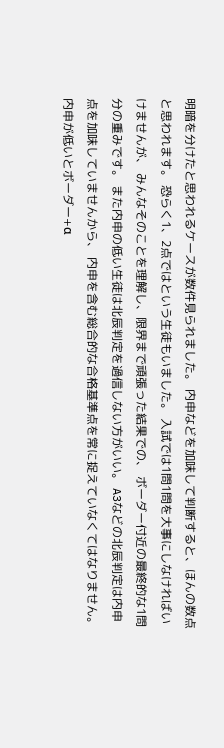明暗を分けたと思われるケースが数件見られました。 内申などを加味して判断すると、ほんの数点と思われます。 恐らく1、2点ではという生徒もいました。 入試では1問1問を大事にしなければいけませんが、 みんなそのことを理解し、限界まで頑張った結果での、 ボーダー付近の最終的な1問分の重みです。 また内申の低い生徒は北辰判定を過信しない方がいい。 A3などの北辰判定は内申点を加味していませんから、 内申を含む総合的な合格基準点を常に捉えていなくてはなりません。 内申が低いとボーダー+α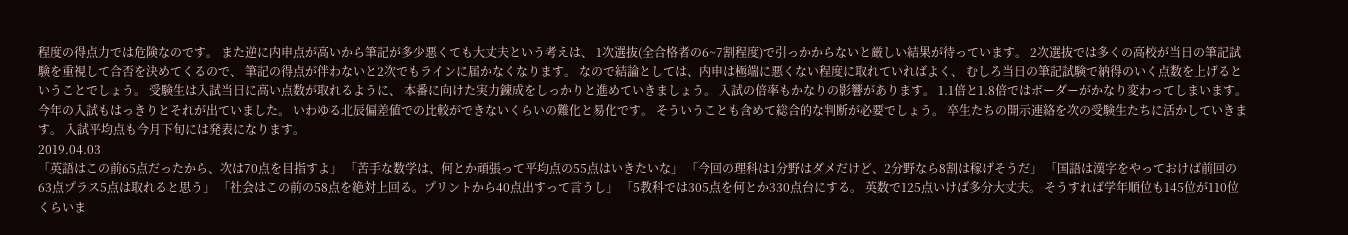程度の得点力では危険なのです。 また逆に内申点が高いから筆記が多少悪くても大丈夫という考えは、 1次選抜(全合格者の6~7割程度)で引っかからないと厳しい結果が待っています。 2次選抜では多くの高校が当日の筆記試験を重視して合否を決めてくるので、 筆記の得点が伴わないと2次でもラインに届かなくなります。 なので結論としては、内申は極端に悪くない程度に取れていればよく、 むしろ当日の筆記試験で納得のいく点数を上げるということでしょう。 受験生は入試当日に高い点数が取れるように、 本番に向けた実力錬成をしっかりと進めていきましょう。 入試の倍率もかなりの影響があります。 1.1倍と1.8倍ではボーダーがかなり変わってしまいます。 今年の入試もはっきりとそれが出ていました。 いわゆる北辰偏差値での比較ができないくらいの難化と易化です。 そういうことも含めて総合的な判断が必要でしょう。 卒生たちの開示連絡を次の受験生たちに活かしていきます。 入試平均点も今月下旬には発表になります。
2019.04.03
「英語はこの前65点だったから、次は70点を目指すよ」 「苦手な数学は、何とか頑張って平均点の55点はいきたいな」 「今回の理科は1分野はダメだけど、2分野なら8割は稼げそうだ」 「国語は漢字をやっておけば前回の63点プラス5点は取れると思う」 「社会はこの前の58点を絶対上回る。プリントから40点出すって言うし」 「5教科では305点を何とか330点台にする。 英数で125点いけば多分大丈夫。 そうすれば学年順位も145位が110位くらいま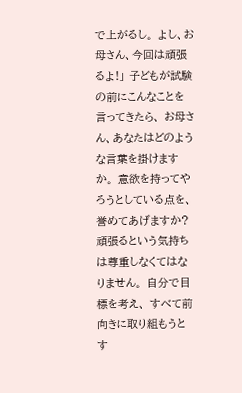で上がるし。 よし、お母さん、今回は頑張るよ!」 子どもが試験の前にこんなことを言ってきたら、 お母さん、あなたはどのような言葉を掛けますか。 意欲を持ってやろうとしている点を、誉めてあげますか? 頑張るという気持ちは尊重しなくてはなりません。 自分で目標を考え、 すべて前向きに取り組もうとす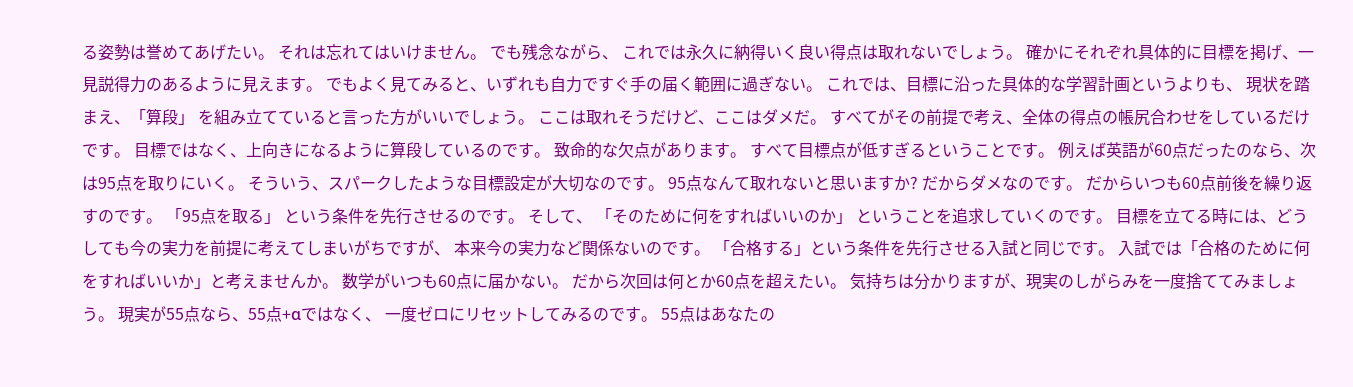る姿勢は誉めてあげたい。 それは忘れてはいけません。 でも残念ながら、 これでは永久に納得いく良い得点は取れないでしょう。 確かにそれぞれ具体的に目標を掲げ、一見説得力のあるように見えます。 でもよく見てみると、いずれも自力ですぐ手の届く範囲に過ぎない。 これでは、目標に沿った具体的な学習計画というよりも、 現状を踏まえ、「算段」 を組み立てていると言った方がいいでしょう。 ここは取れそうだけど、ここはダメだ。 すべてがその前提で考え、全体の得点の帳尻合わせをしているだけです。 目標ではなく、上向きになるように算段しているのです。 致命的な欠点があります。 すべて目標点が低すぎるということです。 例えば英語が60点だったのなら、次は95点を取りにいく。 そういう、スパークしたような目標設定が大切なのです。 95点なんて取れないと思いますか? だからダメなのです。 だからいつも60点前後を繰り返すのです。 「95点を取る」 という条件を先行させるのです。 そして、 「そのために何をすればいいのか」 ということを追求していくのです。 目標を立てる時には、どうしても今の実力を前提に考えてしまいがちですが、 本来今の実力など関係ないのです。 「合格する」という条件を先行させる入試と同じです。 入試では「合格のために何をすればいいか」と考えませんか。 数学がいつも60点に届かない。 だから次回は何とか60点を超えたい。 気持ちは分かりますが、現実のしがらみを一度捨ててみましょう。 現実が55点なら、55点+αではなく、 一度ゼロにリセットしてみるのです。 55点はあなたの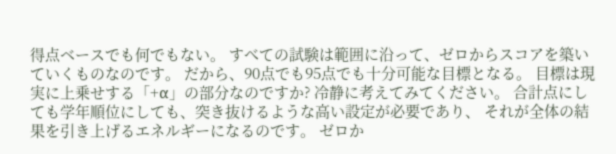得点ベースでも何でもない。 すべての試験は範囲に沿って、ゼロからスコアを築いていくものなのです。 だから、90点でも95点でも十分可能な目標となる。 目標は現実に上乗せする「+α」の部分なのですか? 冷静に考えてみてください。 合計点にしても学年順位にしても、突き抜けるような高い設定が必要であり、 それが全体の結果を引き上げるエネルギーになるのです。 ゼロか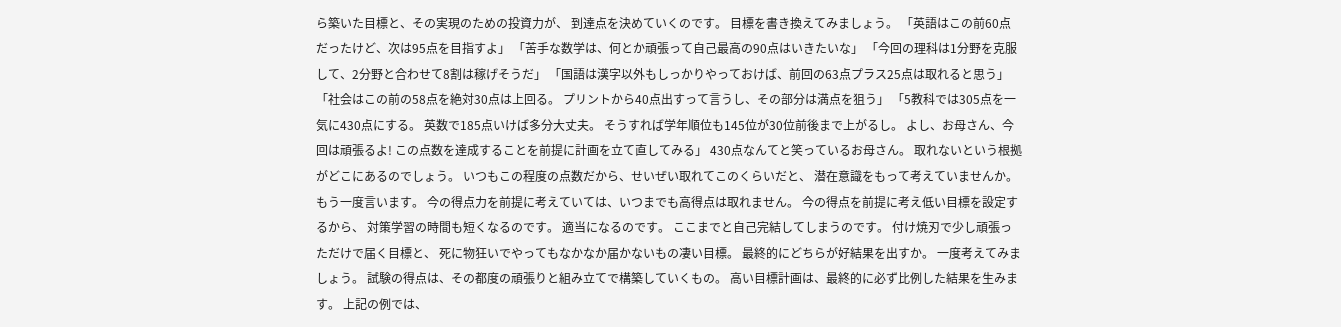ら築いた目標と、その実現のための投資力が、 到達点を決めていくのです。 目標を書き換えてみましょう。 「英語はこの前60点だったけど、次は95点を目指すよ」 「苦手な数学は、何とか頑張って自己最高の90点はいきたいな」 「今回の理科は1分野を克服して、2分野と合わせて8割は稼げそうだ」 「国語は漢字以外もしっかりやっておけば、前回の63点プラス25点は取れると思う」 「社会はこの前の58点を絶対30点は上回る。 プリントから40点出すって言うし、その部分は満点を狙う」 「5教科では305点を一気に430点にする。 英数で185点いけば多分大丈夫。 そうすれば学年順位も145位が30位前後まで上がるし。 よし、お母さん、今回は頑張るよ! この点数を達成することを前提に計画を立て直してみる」 430点なんてと笑っているお母さん。 取れないという根拠がどこにあるのでしょう。 いつもこの程度の点数だから、せいぜい取れてこのくらいだと、 潜在意識をもって考えていませんか。 もう一度言います。 今の得点力を前提に考えていては、いつまでも高得点は取れません。 今の得点を前提に考え低い目標を設定するから、 対策学習の時間も短くなるのです。 適当になるのです。 ここまでと自己完結してしまうのです。 付け焼刃で少し頑張っただけで届く目標と、 死に物狂いでやってもなかなか届かないもの凄い目標。 最終的にどちらが好結果を出すか。 一度考えてみましょう。 試験の得点は、その都度の頑張りと組み立てで構築していくもの。 高い目標計画は、最終的に必ず比例した結果を生みます。 上記の例では、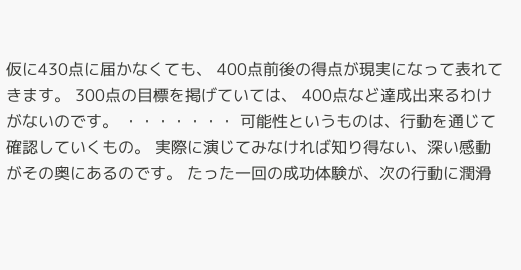仮に430点に届かなくても、 400点前後の得点が現実になって表れてきます。 300点の目標を掲げていては、 400点など達成出来るわけがないのです。 ・・・・・・・ 可能性というものは、行動を通じて確認していくもの。 実際に演じてみなければ知り得ない、深い感動がその奥にあるのです。 たった一回の成功体験が、次の行動に潤滑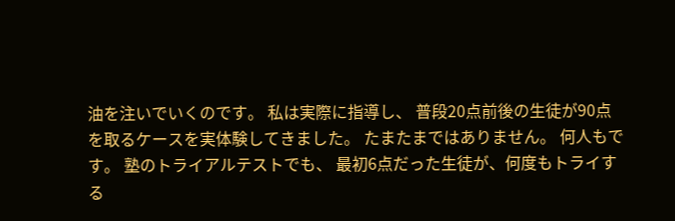油を注いでいくのです。 私は実際に指導し、 普段20点前後の生徒が90点を取るケースを実体験してきました。 たまたまではありません。 何人もです。 塾のトライアルテストでも、 最初6点だった生徒が、何度もトライする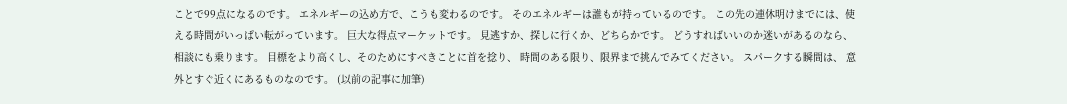ことで99点になるのです。 エネルギーの込め方で、こうも変わるのです。 そのエネルギーは誰もが持っているのです。 この先の連休明けまでには、使える時間がいっぱい転がっています。 巨大な得点マーケットです。 見逃すか、探しに行くか、どちらかです。 どうすればいいのか迷いがあるのなら、相談にも乗ります。 目標をより高くし、そのためにすべきことに首を捻り、 時間のある限り、限界まで挑んでみてください。 スパークする瞬間は、 意外とすぐ近くにあるものなのです。 (以前の記事に加筆)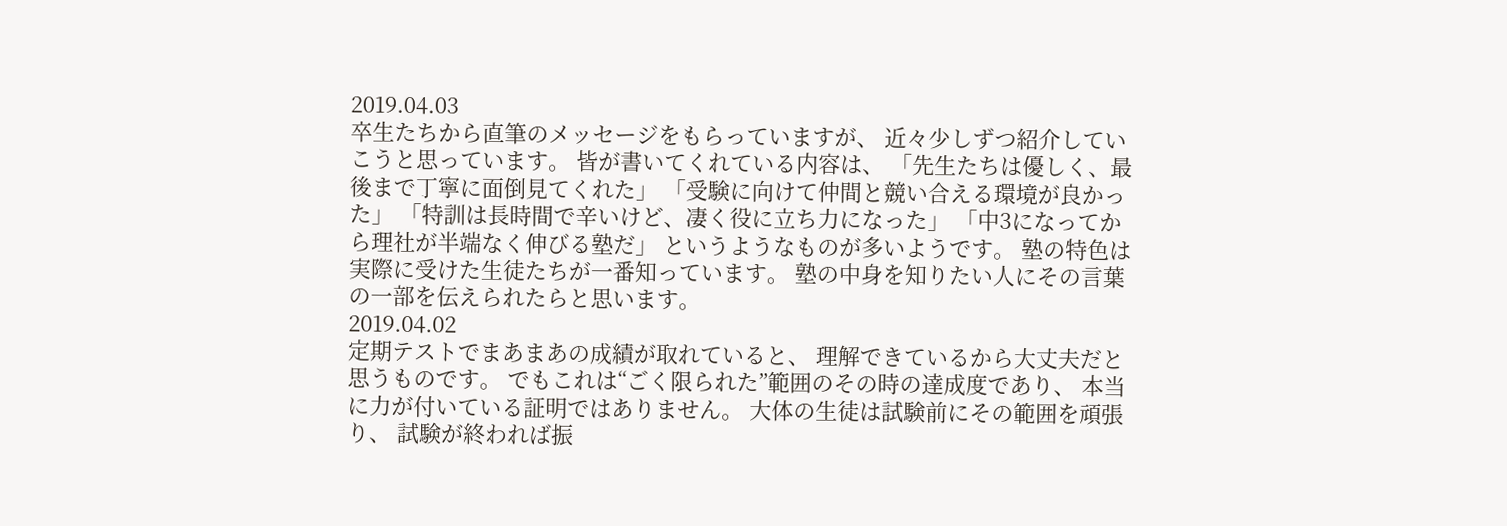2019.04.03
卒生たちから直筆のメッセージをもらっていますが、 近々少しずつ紹介していこうと思っています。 皆が書いてくれている内容は、 「先生たちは優しく、最後まで丁寧に面倒見てくれた」 「受験に向けて仲間と競い合える環境が良かった」 「特訓は長時間で辛いけど、凄く役に立ち力になった」 「中3になってから理社が半端なく伸びる塾だ」 というようなものが多いようです。 塾の特色は実際に受けた生徒たちが一番知っています。 塾の中身を知りたい人にその言葉の一部を伝えられたらと思います。
2019.04.02
定期テストでまあまあの成績が取れていると、 理解できているから大丈夫だと思うものです。 でもこれは“ごく限られた”範囲のその時の達成度であり、 本当に力が付いている証明ではありません。 大体の生徒は試験前にその範囲を頑張り、 試験が終われば振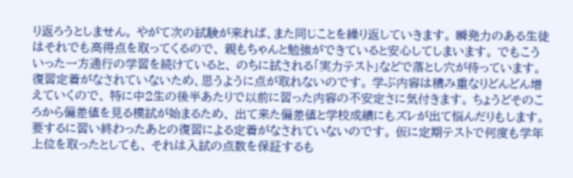り返ろうとしません。 やがて次の試験が来れば、また同じことを繰り返していきます。 瞬発力のある生徒はそれでも高得点を取ってくるので、 親もちゃんと勉強ができていると安心してしまいます。 でもこういった一方通行の学習を続けていると、 のちに試される「実力テスト」などで落とし穴が待っています。 復習定着がなされていないため、思うように点が取れないのです。 学ぶ内容は積み重なりどんどん増えていくので、 特に中2生の後半あたりで以前に習った内容の不安定さに気付きます。 ちょうどそのころから偏差値を見る模試が始まるため、 出て来た偏差値と学校成績にもズレが出て悩んだりもします。 要するに習い終わったあとの復習による定着がなされていないのです。 仮に定期テストで何度も学年上位を取ったとしても、 それは入試の点数を保証するも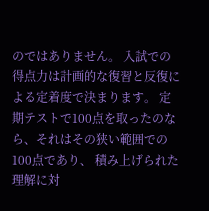のではありません。 入試での得点力は計画的な復習と反復による定着度で決まります。 定期テストで100点を取ったのなら、それはその狭い範囲での100点であり、 積み上げられた理解に対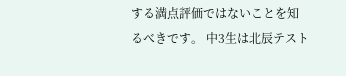する満点評価ではないことを知るべきです。 中3生は北辰テスト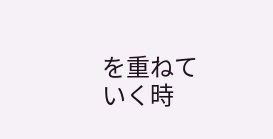を重ねていく時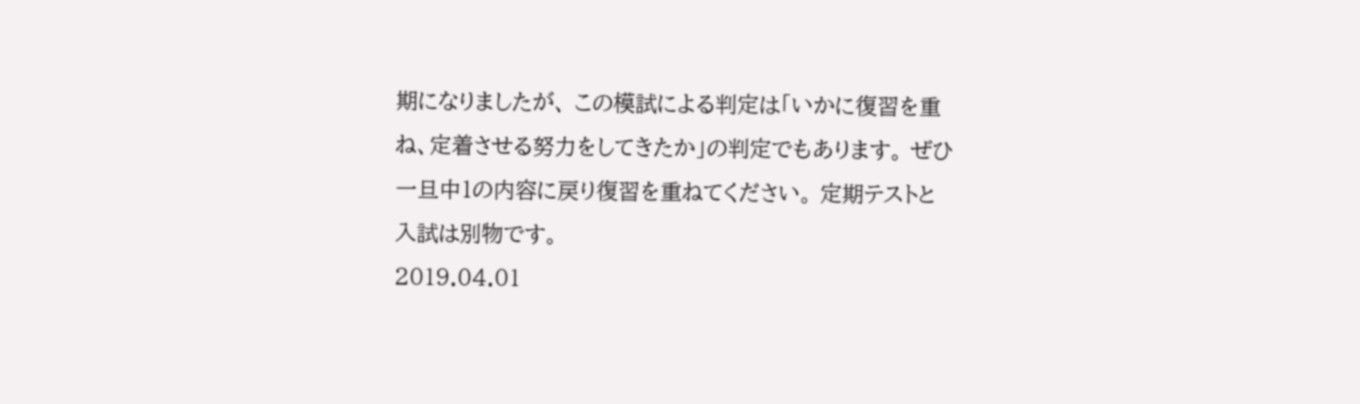期になりましたが、 この模試による判定は「いかに復習を重ね、定着させる努力をしてきたか」の判定でもあります。 ぜひ一旦中1の内容に戻り復習を重ねてください。 定期テストと入試は別物です。
2019.04.01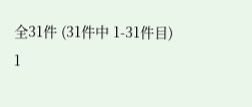全31件 (31件中 1-31件目)
1